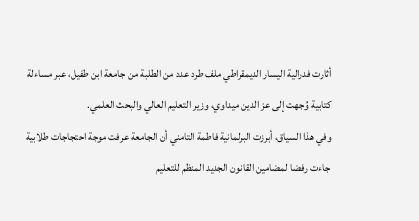أثارت فدرالية اليسار الديمقراطي ملف طرد عدد من الطلبة من جامعة ابن طفيل، عبر مساءلة كتابية وُجهت إلى عز الدين ميداوي، وزير التعليم العالي والبحث العلمي.
وفي هذا السياق، أبرزت البرلمانية فاطمة التامني أن الجامعة عرفت موجة احتجاجات طلابية جاءت رفضا لمضامين القانون الجديد المنظم للتعليم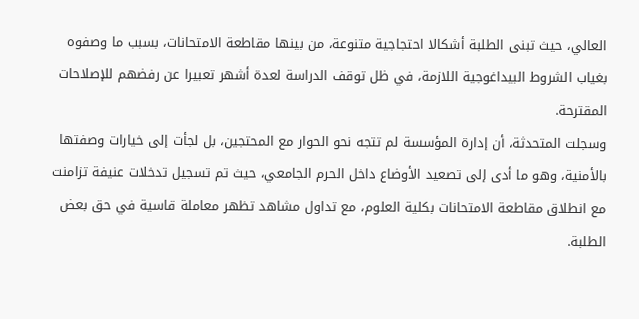العالي، حيث تبنى الطلبة أشكالا احتجاجية متنوعة، من بينها مقاطعة الامتحانات، بسبب ما وصفوه بغياب الشروط البيداغوجية اللازمة، في ظل توقف الدراسة لعدة أشهر تعبيرا عن رفضهم للإصلاحات المقترحة.
وسجلت المتحدثة، أن إدارة المؤسسة لم تتجه نحو الحوار مع المحتجين، بل لجأت إلى خيارات وصفتها بالأمنية، وهو ما أدى إلى تصعيد الأوضاع داخل الحرم الجامعي، حيث تم تسجيل تدخلات عنيفة تزامنت مع انطلاق مقاطعة الامتحانات بكلية العلوم، مع تداول مشاهد تظهر معاملة قاسية في حق بعض الطلبة.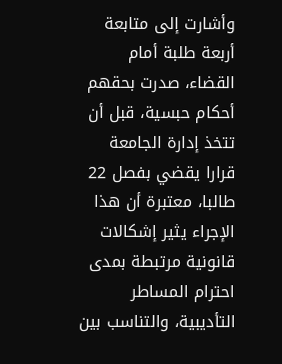وأشارت إلى متابعة أربعة طلبة أمام القضاء، صدرت بحقهم أحكام حبسية، قبل أن تتخذ إدارة الجامعة قرارا يقضي بفصل 22 طالبا، معتبرة أن هذا الإجراء يثير إشكالات قانونية مرتبطة بمدى احترام المساطر التأديبية، والتناسب بين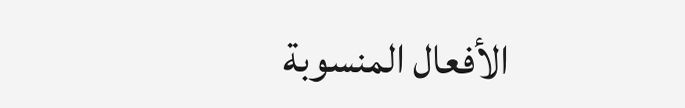الأفعال المنسوبة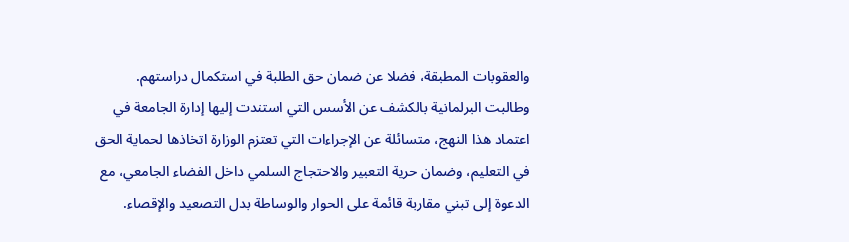والعقوبات المطبقة، فضلا عن ضمان حق الطلبة في استكمال دراستهم.
وطالبت البرلمانية بالكشف عن الأسس التي استندت إليها إدارة الجامعة في اعتماد هذا النهج، متسائلة عن الإجراءات التي تعتزم الوزارة اتخاذها لحماية الحق في التعليم، وضمان حرية التعبير والاحتجاج السلمي داخل الفضاء الجامعي، مع الدعوة إلى تبني مقاربة قائمة على الحوار والوساطة بدل التصعيد والإقصاء.